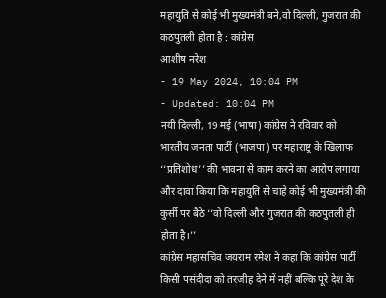महायुति से कोई भी मुख्यमंत्री बने,वो दिल्ली, गुजरात की कठपुतली होता है : कांग्रेस
आशीष नरेश
- 19 May 2024, 10:04 PM
- Updated: 10:04 PM
नयी दिल्ली, 19 मई (भाषा) कांग्रेस ने रविवार को भारतीय जनता पार्टी (भाजपा) पर महाराष्ट्र के खिलाफ ‘‘प्रतिशोध’’ की भावना से काम करने का आरोप लगाया और दावा किया कि महायुति से चाहे कोई भी मुख्यमंत्री की कुर्सी पर बैठे ‘‘वो दिल्ली और गुजरात की कठपुतली ही होता है।’’
कांग्रेस महासचिव जयराम रमेश ने कहा कि कांग्रेस पार्टी किसी पसंदीदा को तरजीह देने में नहीं बल्कि पूरे देश के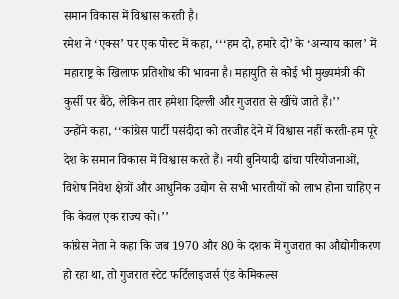समान विकास में विश्वास करती है।
रमेश ने ‘एक्स’ पर एक पोस्ट में कहा, ‘‘‘हम दो, हमारे दो’ के ‘अन्याय काल’ में महाराष्ट्र के खिलाफ प्रतिशोध की भावना है। महायुति से कोई भी मुख्यमंत्री की कुर्सी पर बैठे, लेकिन तार हमेशा दिल्ली और गुजरात से खींचे जाते हैं।’’
उन्होंने कहा, ‘‘कांग्रेस पार्टी पसंदीदा को तरजीह देने में विश्वास नहीं करती-हम पूरे देश के समान विकास में विश्वास करते हैं। नयी बुनियादी ढांचा परियोजनाओं, विशेष निवेश क्षेत्रों और आधुनिक उद्योग से सभी भारतीयों को लाभ होना चाहिए न कि केवल एक राज्य को।’’
कांग्रेस नेता ने कहा कि जब 1970 और 80 के दशक में गुजरात का औद्योगीकरण हो रहा था, तो गुजरात स्टेट फर्टिलाइजर्स एंड केमिकल्स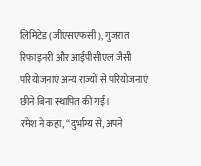लिमिटेड (जीएसएफसी), गुजरात रिफाइनरी और आईपीसीएल जैसी परियोजनाएं अन्य राज्यों से परियोजनाएं छीने बिना स्थापित की गईं।
रमेश ने कहा, ‘‘दुर्भाग्य से, अपने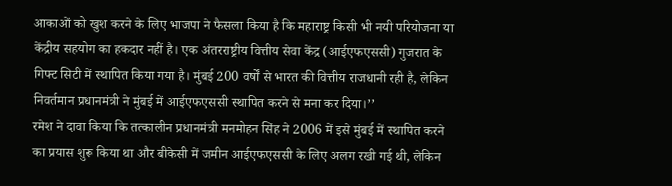आकाओं को खुश करने के लिए भाजपा ने फैसला किया है कि महाराष्ट्र किसी भी नयी परियोजना या केंद्रीय सहयोग का हकदार नहीं है। एक अंतरराष्ट्रीय वित्तीय सेवा केंद्र (आईएफएससी) गुजरात के गिफ्ट सिटी में स्थापित किया गया है। मुंबई 200 वर्षों से भारत की वित्तीय राजधानी रही है, लेकिन निवर्तमान प्रधानमंत्री ने मुंबई में आईएफएससी स्थापित करने से मना कर दिया।’’
रमेश ने दावा किया कि तत्कालीन प्रधानमंत्री मनमोहन सिंह ने 2006 में इसे मुंबई में स्थापित करने का प्रयास शुरू किया था और बीकेसी में जमीन आईएफएससी के लिए अलग रखी गई थी, लेकिन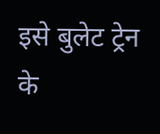इसे बुलेट ट्रेन के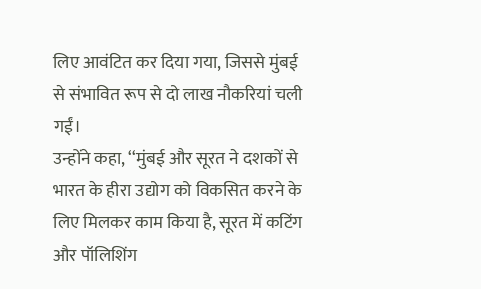लिए आवंटित कर दिया गया, जिससे मुंबई से संभावित रूप से दो लाख नौकरियां चली गईं।
उन्होंने कहा, ‘‘मुंबई और सूरत ने दशकों से भारत के हीरा उद्योग को विकसित करने के लिए मिलकर काम किया है, सूरत में कटिंग और पॉलिशिंग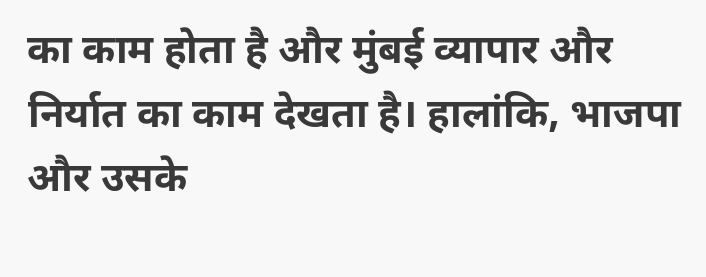का काम होता है और मुंबई व्यापार और निर्यात का काम देखता है। हालांकि, भाजपा और उसके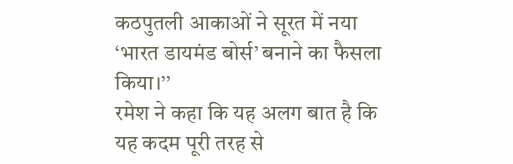कठपुतली आकाओं ने सूरत में नया ‘भारत डायमंड बोर्स’ बनाने का फैसला किया।’’
रमेश ने कहा कि यह अलग बात है कि यह कदम पूरी तरह से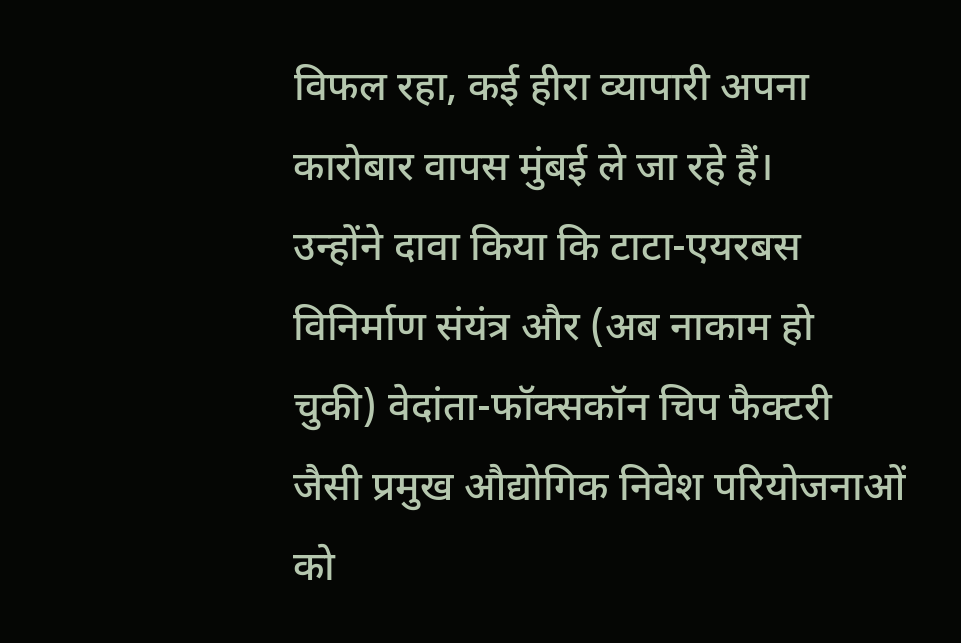विफल रहा, कई हीरा व्यापारी अपना कारोबार वापस मुंबई ले जा रहे हैं।
उन्होंने दावा किया कि टाटा-एयरबस विनिर्माण संयंत्र और (अब नाकाम हो चुकी) वेदांता-फॉक्सकॉन चिप फैक्टरी जैसी प्रमुख औद्योगिक निवेश परियोजनाओं को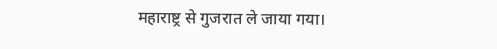महाराष्ट्र से गुजरात ले जाया गया।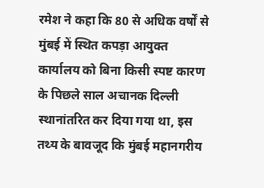रमेश ने कहा कि 80 से अधिक वर्षों से मुंबई में स्थित कपड़ा आयुक्त कार्यालय को बिना किसी स्पष्ट कारण के पिछले साल अचानक दिल्ली स्थानांतरित कर दिया गया था, इस तथ्य के बावजूद कि मुंबई महानगरीय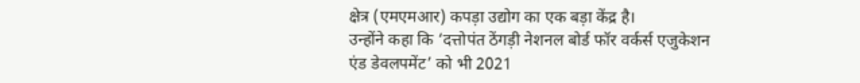क्षेत्र (एमएमआर) कपड़ा उद्योग का एक बड़ा केंद्र है।
उन्होंने कहा कि ‘दत्तोपंत ठेंगड़ी नेशनल बोर्ड फॉर वर्कर्स एजुकेशन एंड डेवलपमेंट’ को भी 2021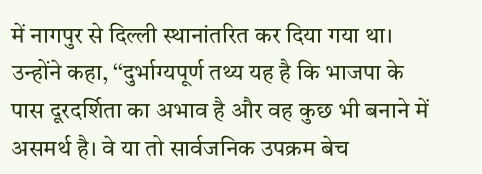में नागपुर से दिल्ली स्थानांतरित कर दिया गया था।
उन्होंने कहा, ‘‘दुर्भाग्यपूर्ण तथ्य यह है कि भाजपा के पास दूरदर्शिता का अभाव है और वह कुछ भी बनाने में असमर्थ है। वे या तो सार्वजनिक उपक्रम बेच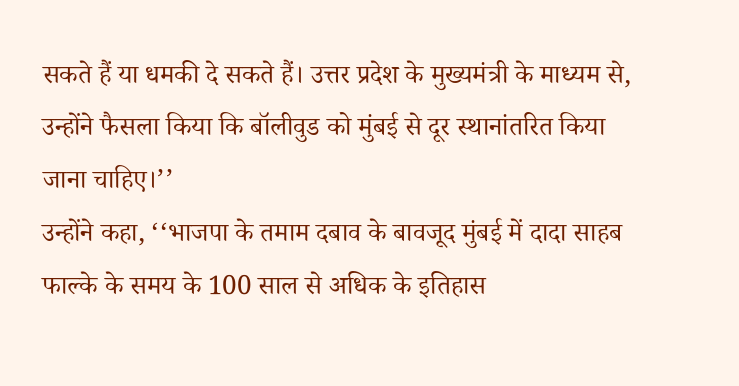सकते हैं या धमकी दे सकते हैं। उत्तर प्रदेश के मुख्यमंत्री के माध्यम से, उन्होंने फैसला किया कि बॉलीवुड को मुंबई से दूर स्थानांतरित किया जाना चाहिए।’’
उन्होंने कहा, ‘‘भाजपा के तमाम दबाव के बावजूद मुंबई में दादा साहब फाल्के के समय के 100 साल से अधिक के इतिहास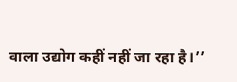वाला उद्योग कहीं नहीं जा रहा है।’’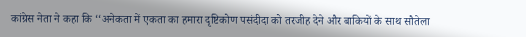कांग्रेस नेता ने कहा कि ‘‘अनेकता में एकता का हमारा दृष्टिकोण पसंदीदा को तरजीह देने और बाकियों के साथ सौतेला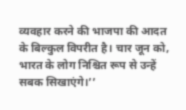व्यवहार करने की भाजपा की आदत के बिल्कुल विपरीत है। चार जून को, भारत के लोग निश्चित रूप से उन्हें सबक सिखाएंगे।’’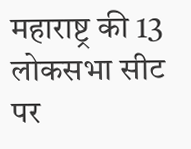महाराष्ट्र की 13 लोकसभा सीट पर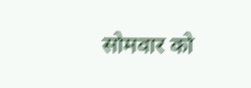सोमवार को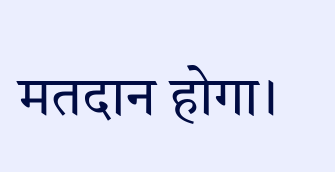मतदान होगा।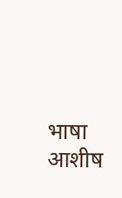भाषा आशीष